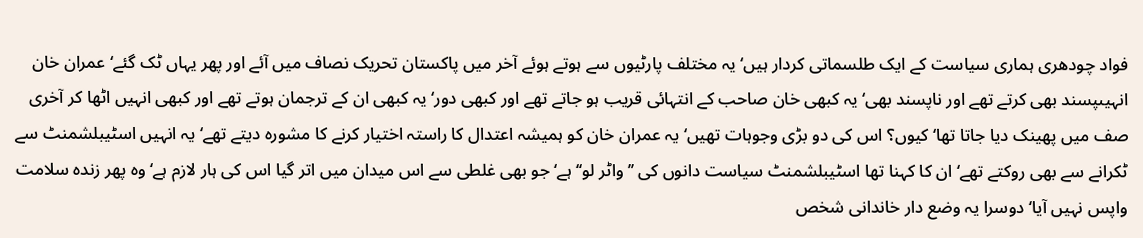فواد چودھری ہماری سیاست کے ایک طلسماتی کردار ہیں‘ یہ مختلف پارٹیوں سے ہوتے ہوئے آخر میں پاکستان تحریک نصاف میں آئے اور پھر یہاں ٹک گئے‘ عمران خان انہیںپسند بھی کرتے تھے اور ناپسند بھی‘ یہ کبھی خان صاحب کے انتہائی قریب ہو جاتے تھے اور کبھی دور‘ یہ کبھی ان کے ترجمان ہوتے تھے اور کبھی انہیں اٹھا کر آخری صف میں پھینک دیا جاتا تھا‘ کیوں؟ اس کی دو بڑی وجوہات تھیں‘ یہ عمران خان کو ہمیشہ اعتدال کا راستہ اختیار کرنے کا مشورہ دیتے تھے‘ یہ انہیں اسٹیبلشمنٹ سے ٹکرانے سے بھی روکتے تھے‘ ان کا کہنا تھا اسٹیبلشمنٹ سیاست دانوں کی ’’واٹر لو‘‘ ہے‘ جو بھی غلطی سے اس میدان میں اتر گیا اس کی ہار لازم ہے‘ وہ پھر زندہ سلامت واپس نہیں آیا‘ دوسرا یہ وضع دار خاندانی شخص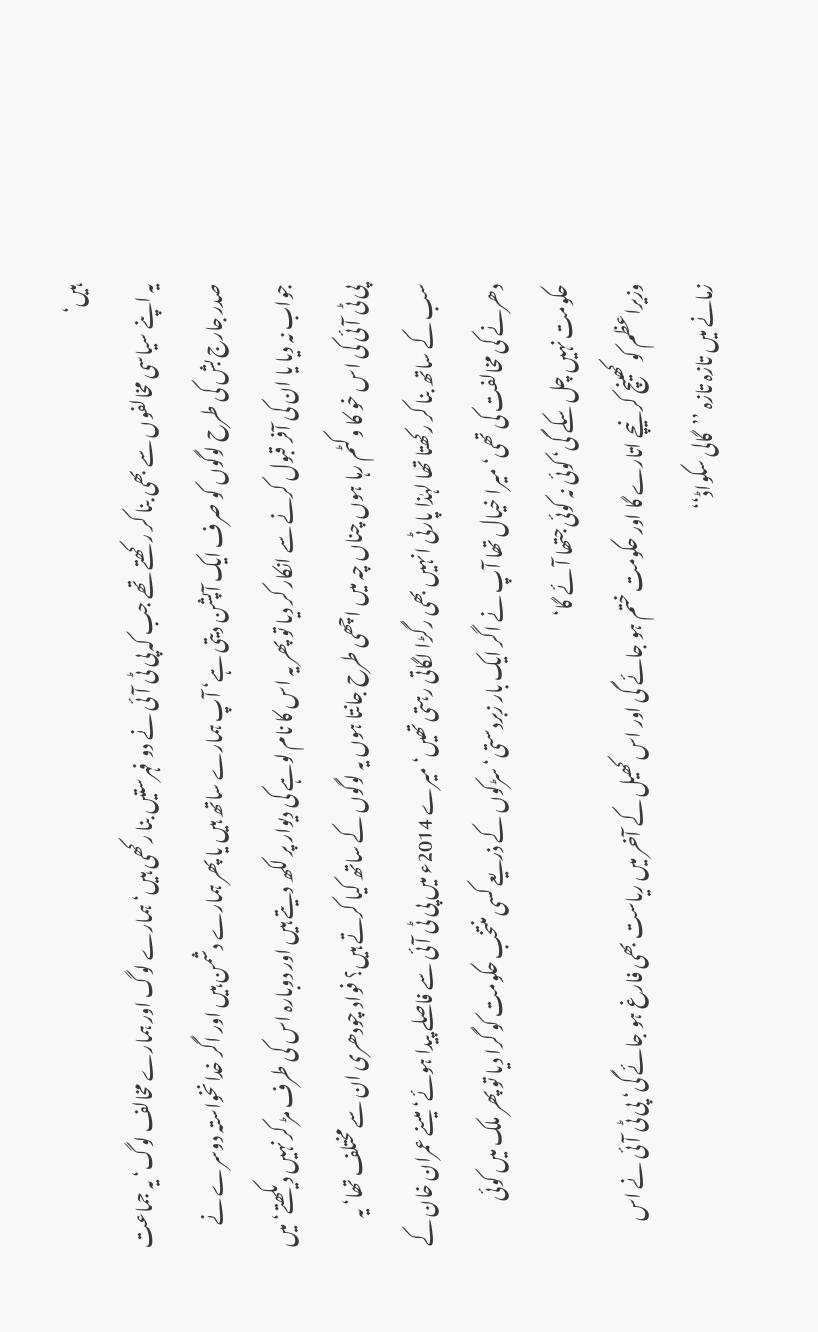ہیں‘
یہ اپنے سیاسی مخالفوں سے بھی بنا کر رکھتے تھے جب کہ پی ٹی آئی نے دو فہرستیں بنا رکھی ہیں‘ ہمارے لوگ اور ہمارے مخالف لوگ‘ یہ جماعت صدر جارج بش کی طرح لوگوں کو صرف ایک آپشن دیتی ہے‘ آپ ہمارے ساتھ ہیں یا پھر ہمارے دشمن ہیں اور اگر خدانخواستہ دوسرے نے جواب نہ دیا یا ان کی آفر قبول کرنے سے انکار کر دیا تو پھر یہ اس کا نام لوہے کی دیوار پر لکھ دیتے ہیں اور دوبارہ اس کی طرف مڑ کر نہیں دیکھتے‘ میں پی ٹی آئی کی اس خو کا وکٹم رہا ہوں چناں چہ میں اچھی طرح جانتا ہوں یہ لوگوں کے ساتھ کیا کرتے ہیں؟ فواد چودھری ان سے مختلف تھا‘ یہ سب کے ساتھ بنا کر رکھتا تھا لہٰذا پارٹی انہیں بھی رگڑا لگاتی رہتی تھیں‘ میرے 2014ء میں پی ٹی آئی سے فاصلے پیدا ہوئے‘ میںنے عمران خان کے دھرنے کی مخالفت کی تھی‘ میرا خیال تھا آپ نے اگر ایک بار زبردستی‘ سڑکوں کے ذریعے کسی منتخب حکومت کو گرا دیا تو پھر ملک میں کوئی حکومت نہیں چل سکے گی‘ کوئی نہ کوئی جتھا آئے گا‘
وزیراعظم کو کھینچ کر نیچے اتارے گا اور حکومت ختم ہو جائے گی اور اس کھیل کے آخر میں ریاست بھی فارغ ہو جائے گی‘ پی ٹی آئی نے اس زمانے میں تازہ تازہ ’’گالی سکواڈ‘‘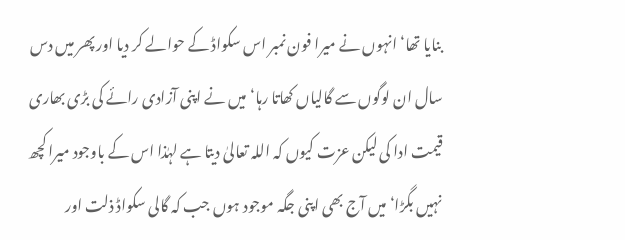بنایا تھا‘ انہوں نے میرا فون نمبر اس سکواڈ کے حوالے کر دیا اور پھر میں دس سال ان لوگوں سے گالیاں کھاتا رہا‘ میں نے اپنی آزادی رائے کی بڑی بھاری قیمت ادا کی لیکن عزت کیوں کہ اللہ تعالیٰ دیتا ہے لہٰذا اس کے باوجود میرا کچھ نہیں بگڑا‘ میں آج بھی اپنی جگہ موجود ہوں جب کہ گالی سکواڈ ذلت اور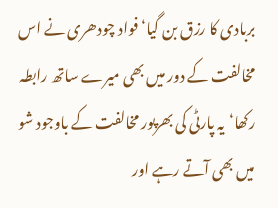بربادی کا رزق بن گیا‘ فواد چودھری نے اس مخالفت کے دور میں بھی میرے ساتھ رابطہ رکھا‘یہ پارٹی کی بھرپور مخالفت کے باوجود شو میں بھی آتے رہے اور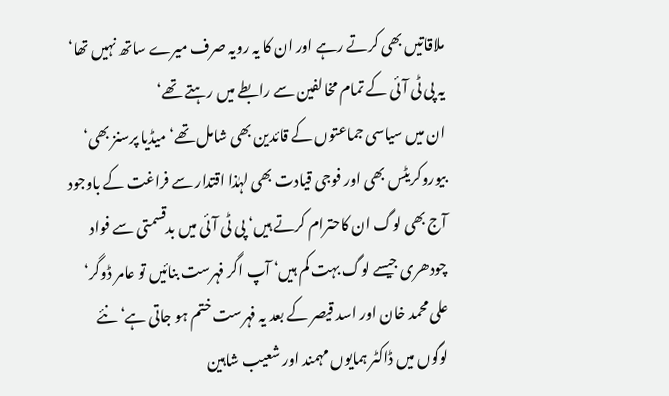ملاقاتیں بھی کرتے رہے اور ان کا یہ رویہ صرف میرے ساتھ نہیں تھا‘ یہ پی ٹی آئی کے تمام مخالفین سے رابطے میں رہتے تھے‘
ان میں سیاسی جماعتوں کے قائدین بھی شامل تھے‘ میڈیا پرسنز بھی‘ بیوروکریٹس بھی اور فوجی قیادت بھی لہٰذا اقتدار سے فراغت کے باوجود آج بھی لوگ ان کاحترام کرتے ہیں‘ پی ٹی آئی میں بدقسمتی سے فواد چودھری جیسے لوگ بہت کم ہیں‘ آپ اگر فہرست بنائیں تو عامر ڈوگر‘ علی محمد خان اور اسد قیصر کے بعد یہ فہرست ختم ہو جاتی ہے‘ نئے لوگوں میں ڈاکٹر ہمایوں مہمند اور شعیب شاہین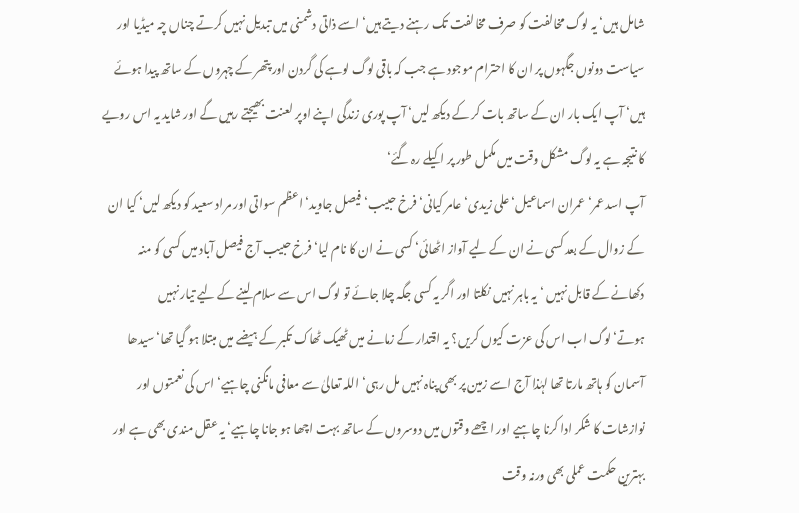شامل ہیں‘ یہ لوگ مخالفت کو صرف مخالفت تک رہنے دیتے ہیں‘ اسے ذاتی دشمنی میں تبدیل نہیں کرتے چناں چہ میڈیا اور سیاست دونوں جگہوں پر ان کا احترام موجود ہے جب کہ باقی لوگ لوہے کی گردن اور پتھر کے چہروں کے ساتھ پیدا ہوئے ہیں‘ آپ ایک بار ان کے ساتھ بات کر کے دیکھ لیں‘ آپ پوری زندگی اپنے اوپر لعنت بھیجتے رہیں گے اور شاید یہ اس رویے کا نتیجہ ہے یہ لوگ مشکل وقت میں مکمل طور پر اکیلے رہ گئے‘
آپ اسد عمر‘ عمران اسماعیل‘ علی زیدی‘ عامر کیانی‘ فرخ حبیب‘ فیصل جاوید‘ اعظم سواتی اور مراد سعید کو دیکھ لیں‘ کیا ان کے زوال کے بعد کسی نے ان کے لیے آواز اٹھائی‘ کسی نے ان کا نام لیا‘ فرخ حبیب آج فیصل آباد میں کسی کو منہ دکھانے کے قابل نہیں ‘ یہ باہر نہیں نکلتا اور اگر یہ کسی جگہ چلا جائے تو لوگ اس سے سلام لینے کے لیے تیار نہیں ہوتے‘لوگ اب اس کی عزت کیوں کریں؟ یہ اقتدار کے زمانے میں ٹھیک ٹھاک تکبر کے ہیضے میں مبتلا ہو گیا تھا‘ سیدھا آسمان کو ہاتھ مارتا تھا لہٰذا آج اسے زمین پر بھی پناہ نہیں مل رہی‘ اللہ تعالیٰ سے معافی مانگنی چاہیے‘ اس کی نعمتوں اور نوازشات کا شکر ادا کرنا چاہیے اور اچھے وقتوں میں دوسروں کے ساتھ بہت اچھا ہو جانا چاہیے‘ یہ عقل مندی بھی ہے اور بہترین حکمت عملی بھی ورنہ وقت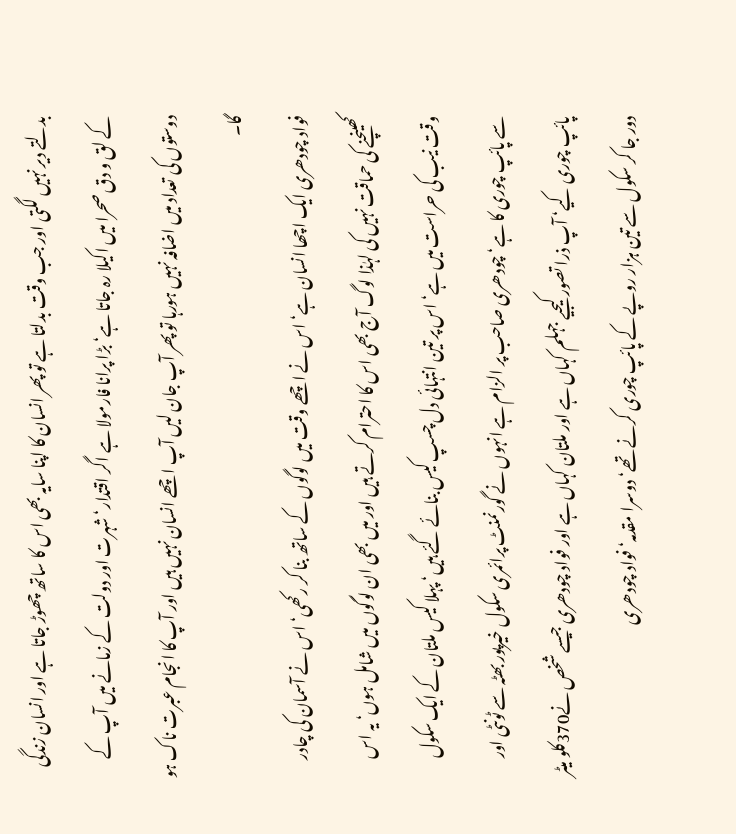بدلتے دیر نہیں لگتی اور جب وقت بدلتا ہے تو پھر انسان کا اپنا سایہ بھی اس کا ساتھ چھوڑ جاتا ہے اور انسان زندگی کے لق و دق صحرا میں اکیلا رہ جاتا ہے‘ بڑا پرانا فارمولا ہے اگر اقتدار‘ شہرت اور دولت کے زمانے میں آپ کے دوستوں کی تعداد میں اضافہ نہیں ہورہا تو پھر آپ جان لیں آپ اچھے انسان نہیں ہیں اور آپ کا انجام عبرت ناک ہو گا۔
فواد چودھری ایک اچھا انسان ہے‘ اس نے اچھے وقت میں لوگوں کے ساتھ بنا کر رکھی‘ اس نے آسمان کی چادر کھینچنے کی حماقت نہیں کی لہٰذا لوگ آج بھی اس کا احترام کرتے ہیں اور میں بھی ان لوگوں میں شامل ہوں‘ یہ اس وقت نیب کی حراست میں ہے‘ اس پر تین انتہائی دل چسپ کیس بنائے گئے ہیں‘ پہلا کیس ملتان کے ایک سکول سے پائپ چوری کا ہے‘ چودھری صاحب پر الزام ہے انہوں نے گورنمنٹ پرائمری سکول خیرپور بھٹہ سے ٹونٹی اور پائپ چوری کیے‘ آپ ذرا تصور کیجیے جہلم کہاں ہے اور ملتان کہاں ہے اور فواد چودھری جیسے شخص نے370کلو میٹر دور جا کر سکول سے تین ہزار روپے کے پائپ چوری کرنے تھے‘ دوسرا مقدمہ‘ فواد چودھری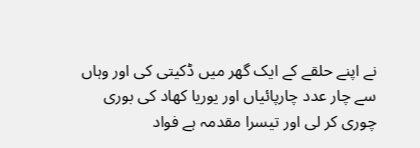نے اپنے حلقے کے ایک گھر میں ڈکیتی کی اور وہاں سے چار عدد چارپائیاں اور یوریا کھاد کی بوری چوری کر لی اور تیسرا مقدمہ ہے فواد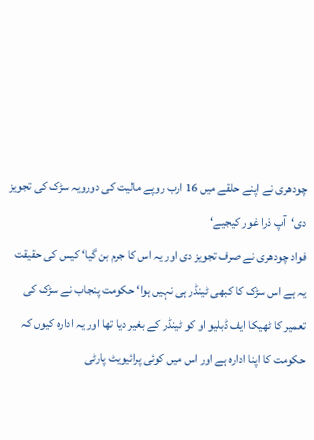چودھری نے اپنے حلقے میں 16 ارب روپے مالیت کی دورویہ سڑک کی تجویز دی‘آپ ذرا غور کیجیے‘
فواد چودھری نے صرف تجویز دی اور یہ اس کا جرم بن گیا‘ کیس کی حقیقت یہ ہے اس سڑک کا کبھی ٹینڈر ہی نہیں ہوا‘ حکومت پنجاب نے سڑک کی تعمیر کا ٹھیکا ایف ڈبلیو او کو ٹینڈر کے بغیر دیا تھا اور یہ ادارہ کیوں کہ حکومت کا اپنا ادارہ ہے اور اس میں کوئی پرائیویٹ پارٹی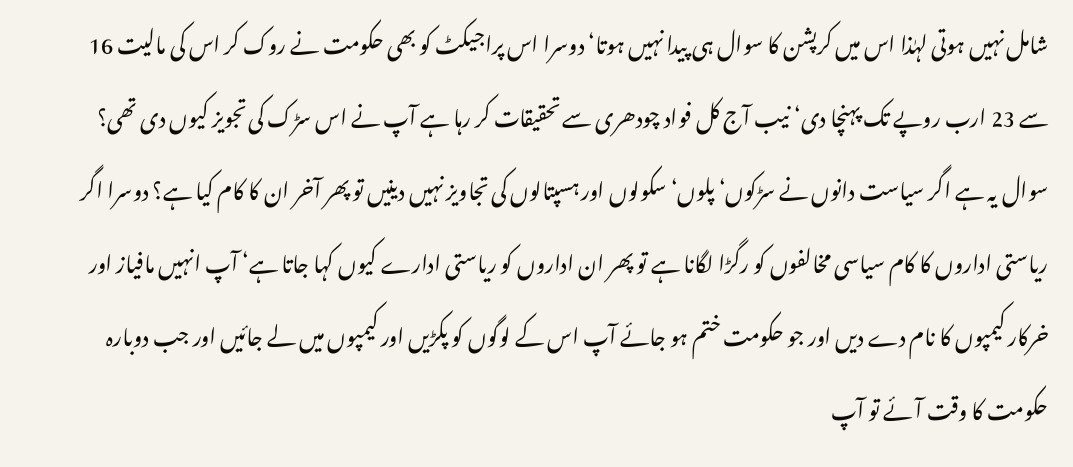شامل نہیں ہوتی لہٰذا اس میں کرپشن کا سوال ہی پیدا نہیں ہوتا‘ دوسرا اس پراجیکٹ کو بھی حکومت نے روک کر اس کی مالیت 16 سے 23 ارب روپے تک پہنچا دی‘ نیب آج کل فواد چودھری سے تحقیقات کر رہا ہے آپ نے اس سڑک کی تجویز کیوں دی تھی؟ سوال یہ ہے اگر سیاست دانوں نے سڑکوں‘ پلوں‘ سکولوں اور ہسپتالوں کی تجاویز نہیں دینیں تو پھر آخر ان کا کام کیا ہے؟ دوسرا اگر ریاستی اداروں کا کام سیاسی مخالفوں کو رگڑا لگانا ہے تو پھر ان اداروں کو ریاستی ادارے کیوں کہا جاتا ہے‘ آپ انہیں مافیاز اور خرکار کیمپوں کا نام دے دیں اور جو حکومت ختم ہو جائے آپ اس کے لوگوں کو پکڑیں اور کیمپوں میں لے جائیں اور جب دوبارہ حکومت کا وقت آئے تو آپ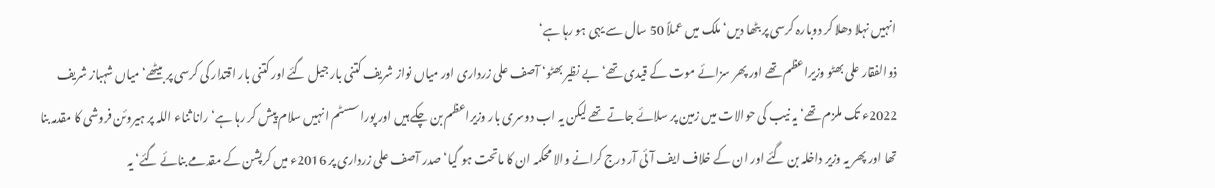انہیں نہلا دھلا کر دوبارہ کرسی پر بٹھا دیں‘ ملک میں عملاً 50 سال سے یہی ہو رہا ہے‘
ذوالفقار علی بھٹو وزیراعظم تھے اور پھر سزائے موت کے قیدی تھے‘ بے نظیر بھٹو‘ آصف علی زرداری اور میاں نواز شریف کتنی بار جیل گئے اور کتنی بار اقتدار کی کرسی پر بیٹھے‘ میاں شہباز شریف 2022ء تک ملزم تھے‘ یہ نیب کی حوالات میں زمین پر سلائے جاتے تھے لیکن یہ اب دوسری بار وزیراعظم بن چکے ہیں اور پورا سسٹم انہیں سلام پیش کر رہا ہے‘ رانا ثناء اللہ پر ہیروئن فروشی کا مقدمہ بنا تھا اور پھر یہ وزیر داخلہ بن گئے اور ان کے خلاف ایف آئی آر درج کرانے والا محکمہ ان کا ماتحت ہو گیا‘ صدر آصف علی زرداری پر 2016ء میں کرپشن کے مقدمے بنائے گئے‘ یہ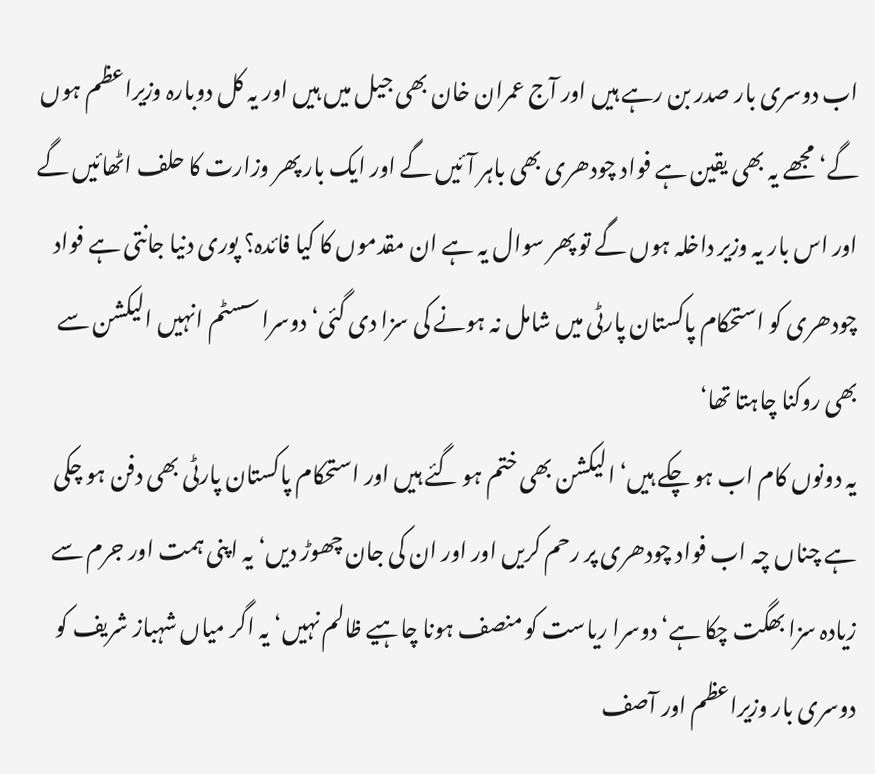اب دوسری بار صدر بن رہے ہیں اور آج عمران خان بھی جیل میں ہیں اور یہ کل دوبارہ وزیراعظم ہوں گے‘ مجھے یہ بھی یقین ہے فواد چودھری بھی باہر آئیں گے اور ایک بار پھر وزارت کا حلف اٹھائیں گے اور اس بار یہ وزیر داخلہ ہوں گے تو پھر سوال یہ ہے ان مقدموں کا کیا فائدہ؟ پوری دنیا جانتی ہے فواد چودھری کو استحکام پاکستان پارٹی میں شامل نہ ہونے کی سزا دی گئی‘ دوسرا سسٹم انہیں الیکشن سے بھی روکنا چاہتا تھا‘
یہ دونوں کام اب ہو چکے ہیں‘ الیکشن بھی ختم ہو گئے ہیں اور استحکام پاکستان پارٹی بھی دفن ہو چکی ہے چناں چہ اب فواد چودھری پر رحم کریں اور اور ان کی جان چھوڑ دیں‘ یہ اپنی ہمت اور جرم سے زیادہ سزا بھگت چکا ہے‘ دوسرا ریاست کو منصف ہونا چاہیے ظالم نہیں‘ یہ اگر میاں شہباز شریف کو دوسری بار وزیراعظم اور آصف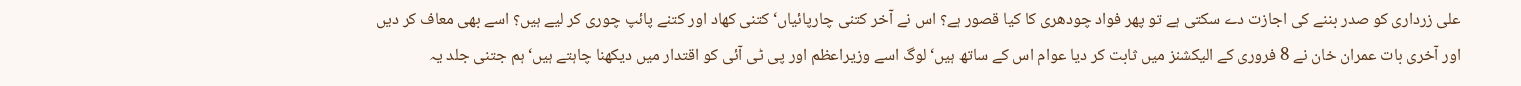علی زرداری کو صدر بننے کی اجازت دے سکتی ہے تو پھر فواد چودھری کا کیا قصور ہے؟ اس نے آخر کتنی چارپائیاں‘ کتنی کھاد اور کتنے پائپ چوری کر لیے ہیں؟ اسے بھی معاف کر دیں اور آخری بات عمران خان نے 8 فروری کے الیکشنز میں ثابت کر دیا عوام اس کے ساتھ ہیں‘ لوگ اسے وزیراعظم اور پی ٹی آئی کو اقتدار میں دیکھنا چاہتے ہیں‘ ہم جتنی جلد یہ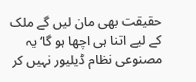حقیقت بھی مان لیں گے ملک کے لیے اتنا ہی اچھا ہو گا‘ یہ مصنوعی نظام ڈیلیور نہیں کر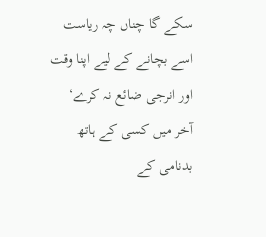سکے گا چناں چہ ریاست اسے بچانے کے لیے اپنا وقت اور انرجی ضائع نہ کرے‘ آخر میں کسی کے ہاتھ بدنامی کے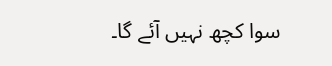سوا کچھ نہیں آئے گا۔